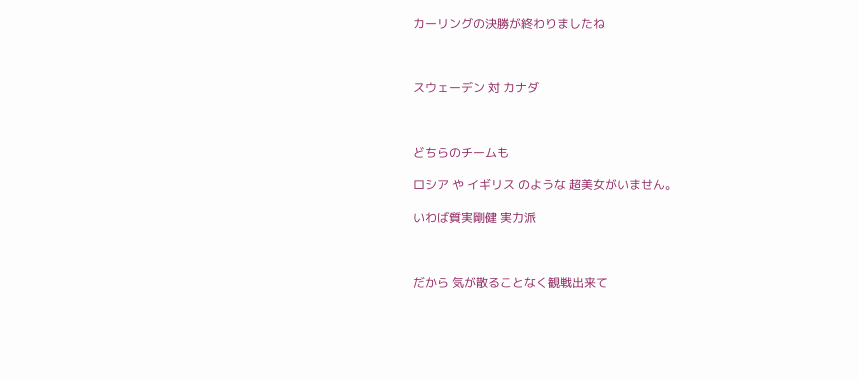カーリングの決勝が終わりましたね



スウェーデン 対 カナダ



どちらのチームも

ロシア や イギリス のような 超美女がいません。

いわば質実剛健 実力派



だから 気が散ることなく観戦出来て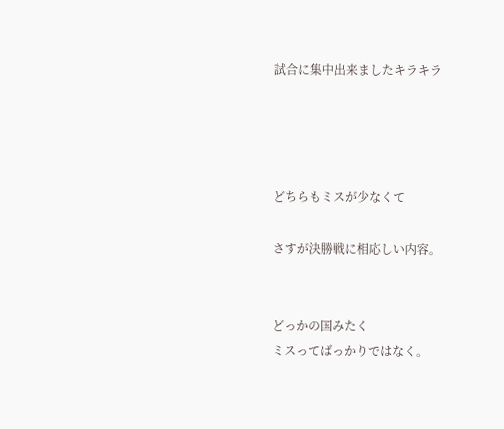試合に集中出来ましたキラキラ




どちらもミスが少なくて

さすが決勝戦に相応しい内容。


どっかの国みたく
ミスってばっかりではなく。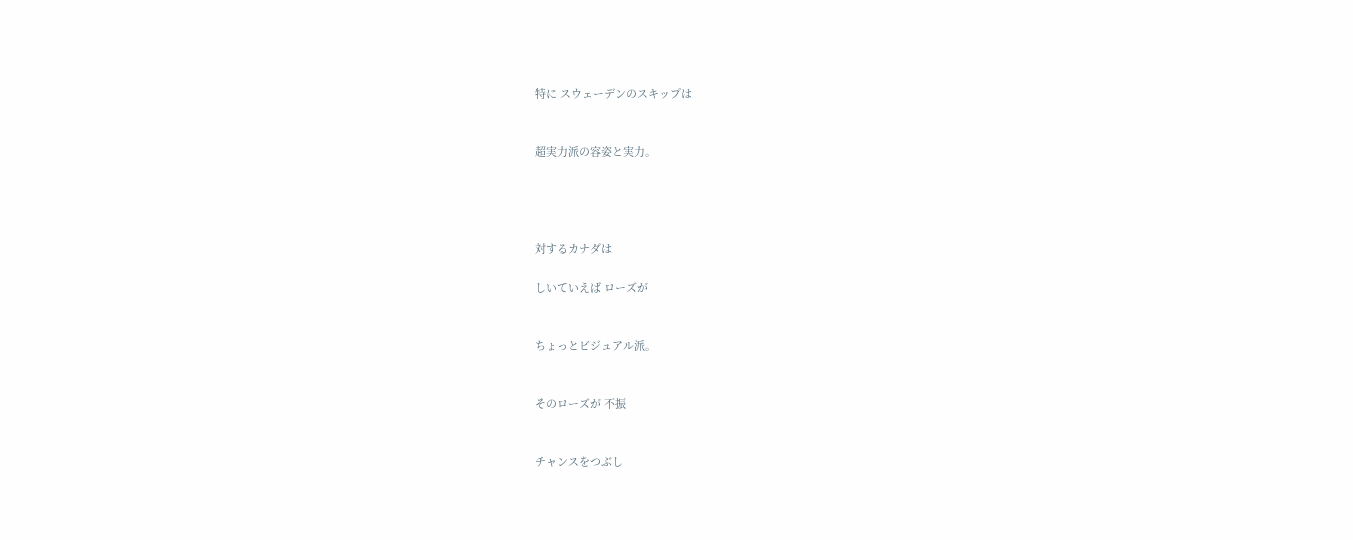特に スウェーデンのスキップは


超実力派の容姿と実力。




対するカナダは

しいていえば ローズが


ちょっとビジュアル派。


そのローズが 不振


チャンスをつぶし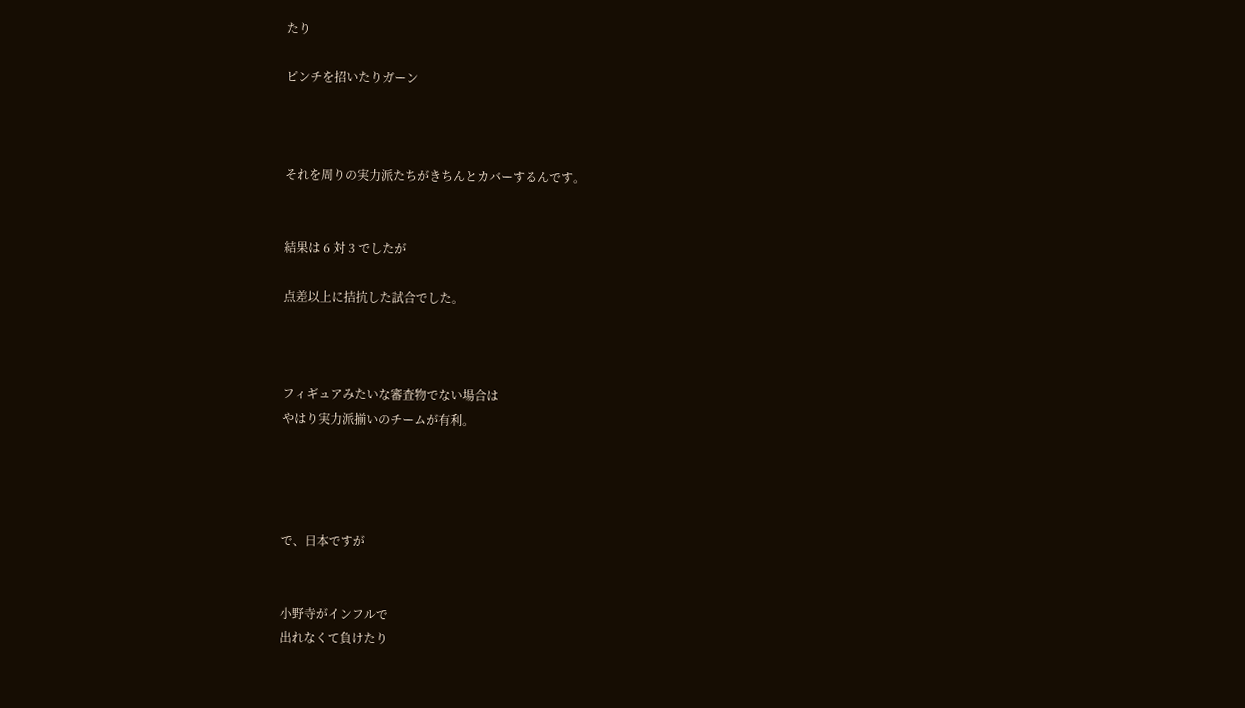たり

ピンチを招いたりガーン



それを周りの実力派たちがきちんとカバーするんです。


結果は 6 対 3 でしたが

点差以上に拮抗した試合でした。



フィギュアみたいな審査物でない場合は
やはり実力派揃いのチームが有利。




で、日本ですが


小野寺がインフルで
出れなくて負けたり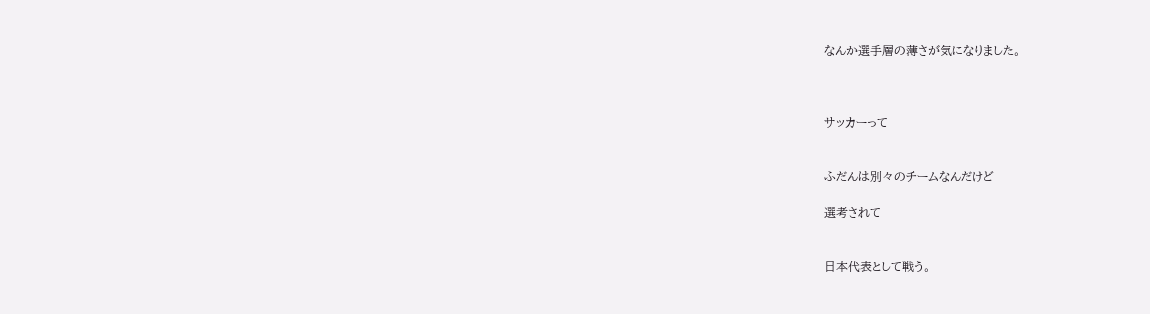なんか選手層の薄さが気になりました。



サッカーって


ふだんは別々のチームなんだけど

選考されて


日本代表として戦う。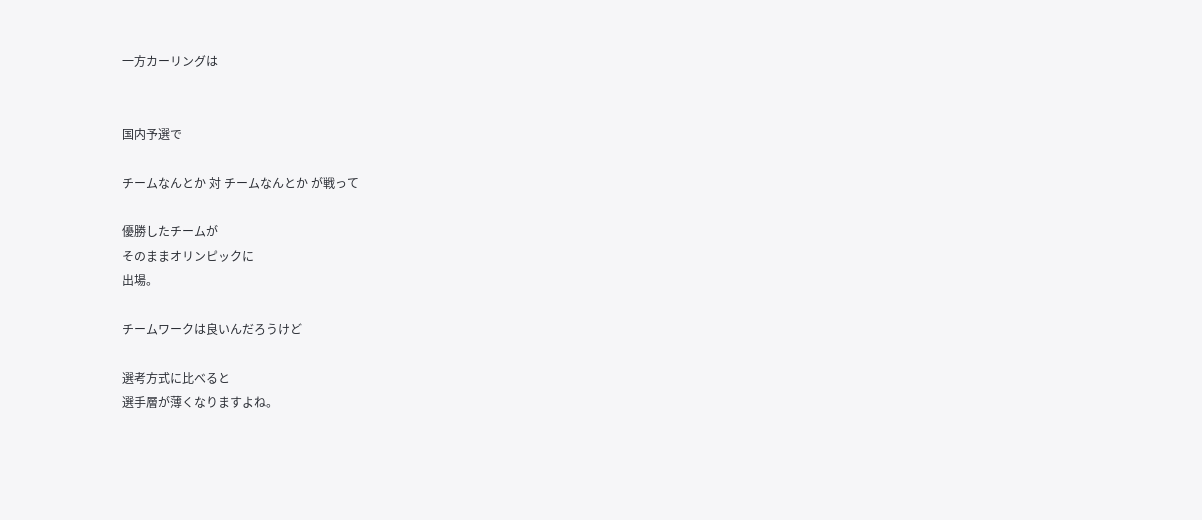一方カーリングは


国内予選で

チームなんとか 対 チームなんとか が戦って

優勝したチームが
そのままオリンピックに
出場。

チームワークは良いんだろうけど

選考方式に比べると
選手層が薄くなりますよね。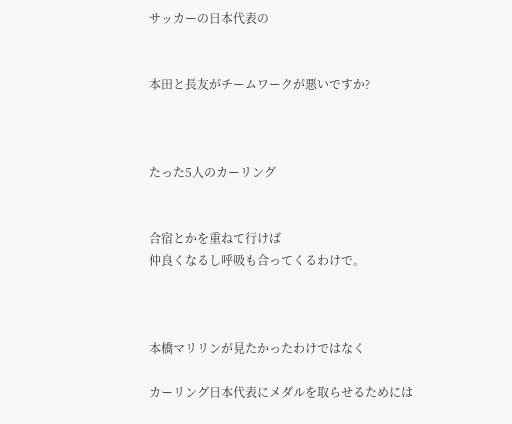サッカーの日本代表の


本田と長友がチームワークが悪いですか?



たった5人のカーリング


合宿とかを重ねて行けば
仲良くなるし呼吸も合ってくるわけで。



本橋マリリンが見たかったわけではなく

カーリング日本代表にメダルを取らせるためには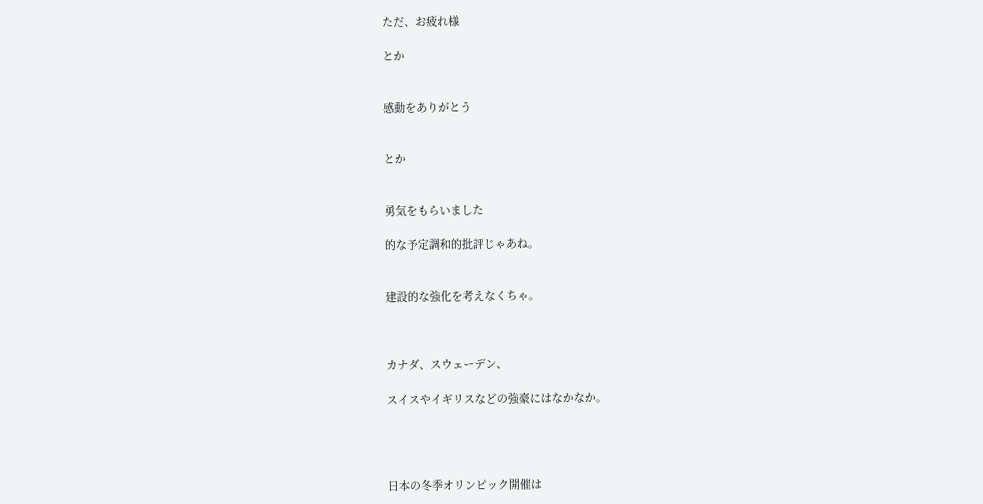ただ、お疲れ様

とか


感動をありがとう


とか


勇気をもらいました

的な予定調和的批評じゃあね。


建設的な強化を考えなくちゃ。



カナダ、スウェーデン、

スイスやイギリスなどの強豪にはなかなか。




日本の冬季オリンピック開催は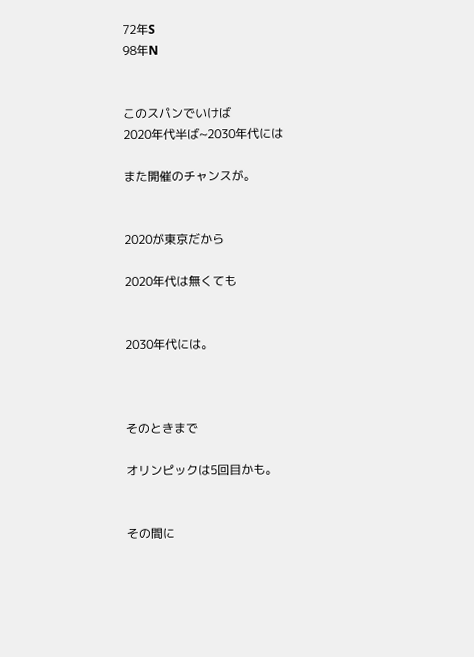72年S
98年N


このスパンでいけば
2020年代半ば~2030年代には

また開催のチャンスが。


2020が東京だから

2020年代は無くても


2030年代には。



そのときまで

オリンピックは5回目かも。


その間に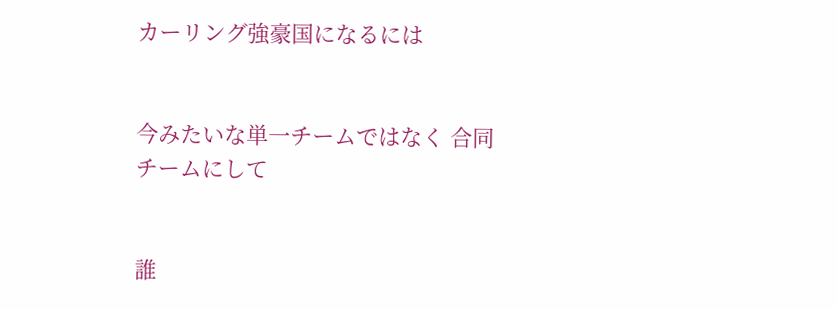カーリング強豪国になるには


今みたいな単一チームではなく 合同チームにして


誰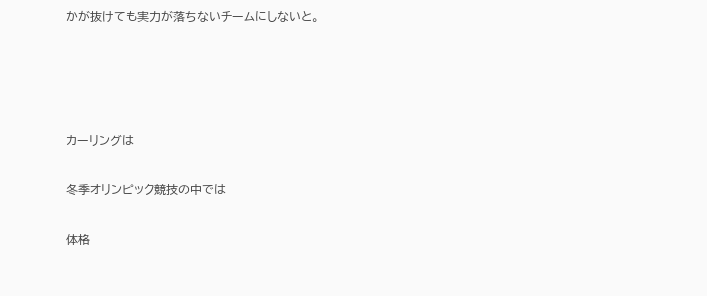かが抜けても実力が落ちないチームにしないと。




カーリングは

冬季オリンピック競技の中では

体格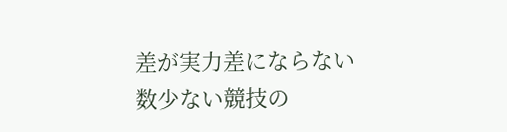差が実力差にならない数少ない競技の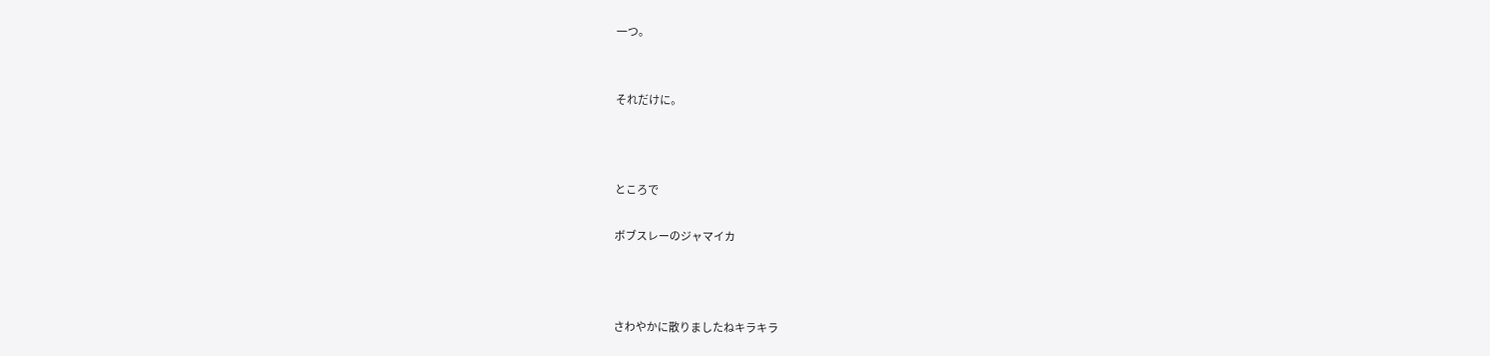一つ。


それだけに。



ところで

ボブスレーのジャマイカ



さわやかに散りましたねキラキラ